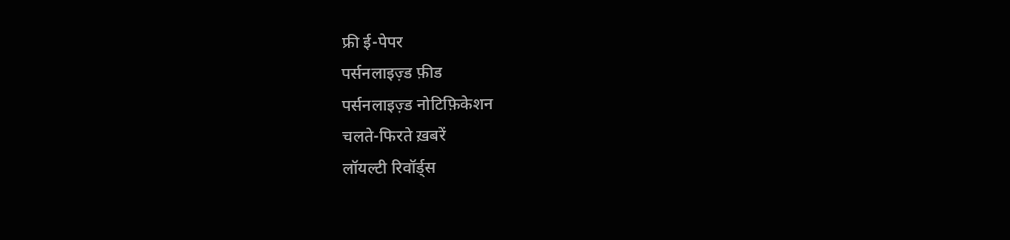फ्री ई-पेपर
पर्सनलाइज़्ड फ़ीड
पर्सनलाइज़्ड नोटिफ़िकेशन
चलते-फिरते ख़बरें
लॉयल्टी रिवॉर्ड्स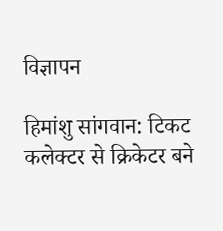विज्ञापन

हिमांशु सांगवान: टिकट कलेक्टर से क्रिकेटर बने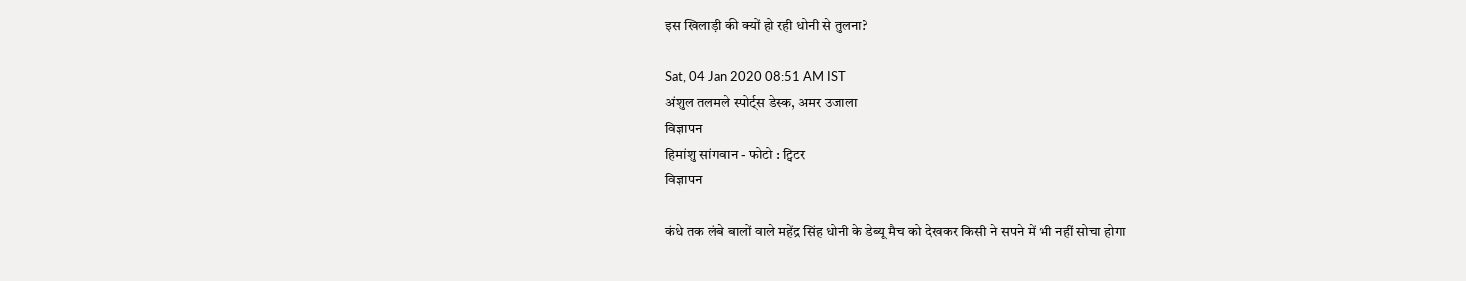इस खिलाड़ी की क्यों हो रही धोनी से तुलना?

Sat, 04 Jan 2020 08:51 AM IST
अंशुल तलमले स्पोर्ट्स डेस्क, अमर उजाला
विज्ञापन
हिमांशु सांगवान - फोटो : ट्विटर
विज्ञापन

कंधे तक लंबे बालों वाले महेंद्र सिंह धोनी के डेब्यू मैच को देखकर किसी ने सपने में भी नहीं सोचा होगा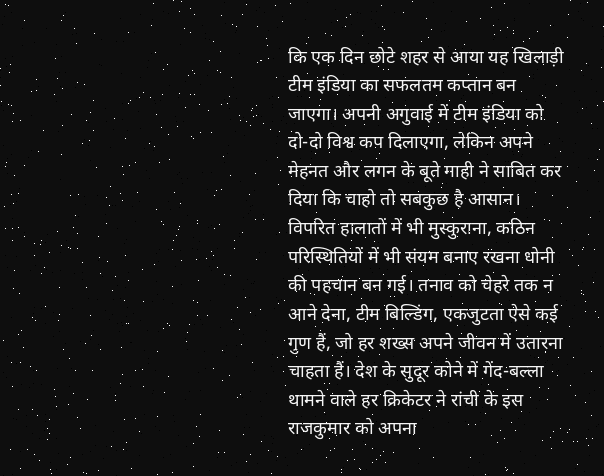कि एक दिन छोटे शहर से आया यह खिलाड़ी टीम इंडिया का सफलतम कप्तान बन जाएगा। अपनी अगुवाई में टीम इंडिया को दो-दो विश्व कप दिलाएगा, लेकिन अपने मेहनत और लगन के बूते माही ने साबित कर दिया कि चाहो तो सबकुछ है आसान। विपरित हालातों में भी मुस्कुराना, कठिन परिस्थितियों में भी संयम बनाए रखना धोनी की पहचान बन गई। तनाव को चेहरे तक न आने देना, टीम बिल्डिंग, एकजुटता ऐसे कई गुण हैं, जो हर शख्स अपने जीवन में उतारना चाहता हैं। देश के सुदूर कोने में गेंद-बल्ला थामने वाले हर क्रिकेटर ने रांची के इस राजकुमार को अपना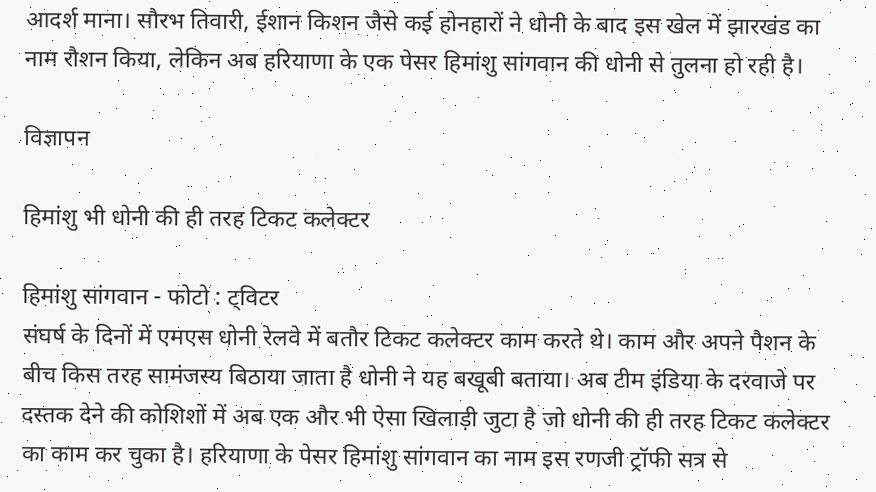आदर्श माना। सौरभ तिवारी, ईशान किशन जैसे कई होनहारों ने धोनी के बाद इस खेल में झारखंड का नाम रौशन किया, लेकिन अब हरियाणा के एक पेसर हिमांशु सांगवान की धोनी से तुलना हो रही है।

विज्ञापन

हिमांशु भी धोनी की ही तरह टिकट कलेक्टर

हिमांशु सांगवान - फोटो : ट्विटर
संघर्ष के दिनों में एमएस धोनी रेलवे में बतौर टिकट कलेक्टर काम करते थे। काम और अपने पैशन के बीच किस तरह सामंजस्य बिठाया जाता है धोनी ने यह बखूबी बताया। अब टीम इंडिया के दरवाजे पर दस्तक देने की कोशिशों में अब एक और भी ऐसा खिलाड़ी जुटा है जो धोनी की ही तरह टिकट कलेक्टर का काम कर चुका है। हरियाणा के पेसर हिमांशु सांगवान का नाम इस रणजी ट्रॉफी सत्र से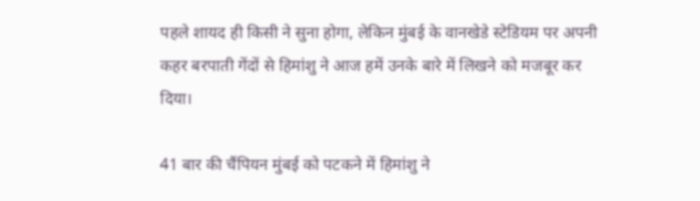पहले शायद ही किसी ने सुना होगा, लेकिन मुंबई के वानखेडे स्टेडियम पर अपनी कहर बरपाती गेंदों से हिमांशु ने आज हमें उनके बारे में लिखने को मजबूर कर दिया।

41 बार की चैंपियन मुंबई को पटकने में हिमांशु ने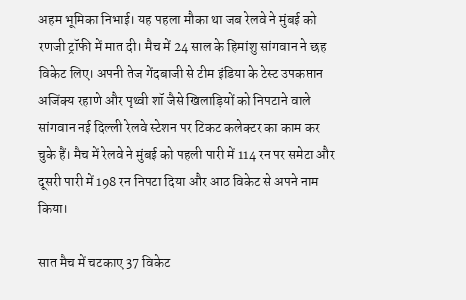अहम भूमिका निभाई। यह पहला मौका था जब रेलवे ने मुंबई को रणजी ट्रॉफी में मात दी। मैच में 24 साल के हिमांशु सांगवान ने छह विकेट लिए। अपनी तेज गेंदबाजी से टीम इंडिया के टेस्ट उपकप्तान अजिंक्य रहाणे और पृथ्वी शॉ जैसे खिलाड़ियों को निपटाने वाले सांगवान नई दिल्ली रेलवे स्टेशन पर टिकट कलेक्टर का काम कर चुके हैं। मैच में रेलवे ने मुंबई को पहली पारी में 114 रन पर समेटा और दूसरी पारी में 198 रन निपटा दिया और आठ विकेट से अपने नाम किया।

सात मैच में चटकाए 37 विकेट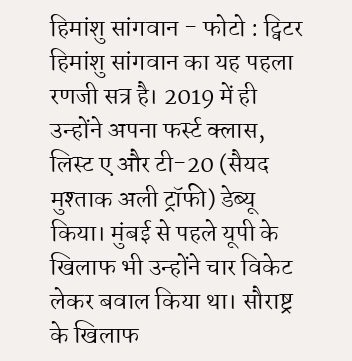हिमांशु सांगवान - फोटो : ट्विटर
हिमांशु सांगवान का यह पहला रणजी सत्र है। 2019 में ही उन्होंने अपना फर्स्ट क्लास, लिस्ट ए और टी-20 (सैयद मुश्ताक अली ट्रॉफी) डेब्यू किया। मुंबई से पहले यूपी के खिलाफ भी उन्होंने चार विकेट लेकर बवाल किया था। सौराष्ट्र के खिलाफ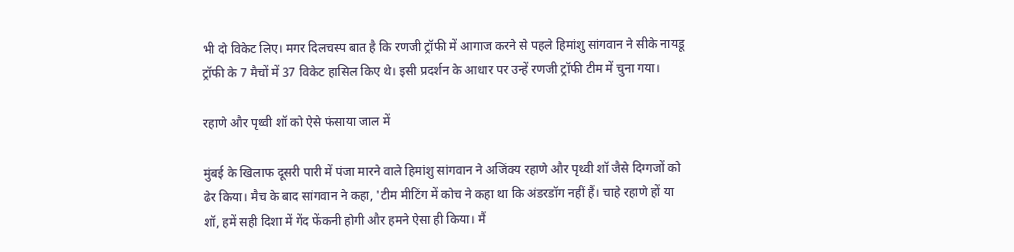भी दो विकेट लिए। मगर दिलचस्प बात है कि रणजी ट्रॉफी में आगाज करने से पहले हिमांशु सांगवान ने सीके नायडू ट्रॉफी के 7 मैचों में 37 विकेट हासिल किए थे। इसी प्रदर्शन के आधार पर उन्हें रणजी ट्रॉफी टीम में चुना गया।

रहाणे और पृथ्वी शॉ को ऐसे फंसाया जाल में

मुंबई के खिलाफ दूसरी पारी में पंजा मारने वाले हिमांशु सांगवान ने अजिंक्य रहाणे और पृथ्वी शॉ जैसे दिग्गजों को ढेर किया। मैच के बाद सांगवान ने कहा, 'टीम मीटिंग में कोच ने कहा था कि अंडरडॉग नहीं हैं। चाहे रहाणे हों या शॉ, हमें सही दिशा में गेंद फेंकनी होगी और हमने ऐसा ही किया। मैं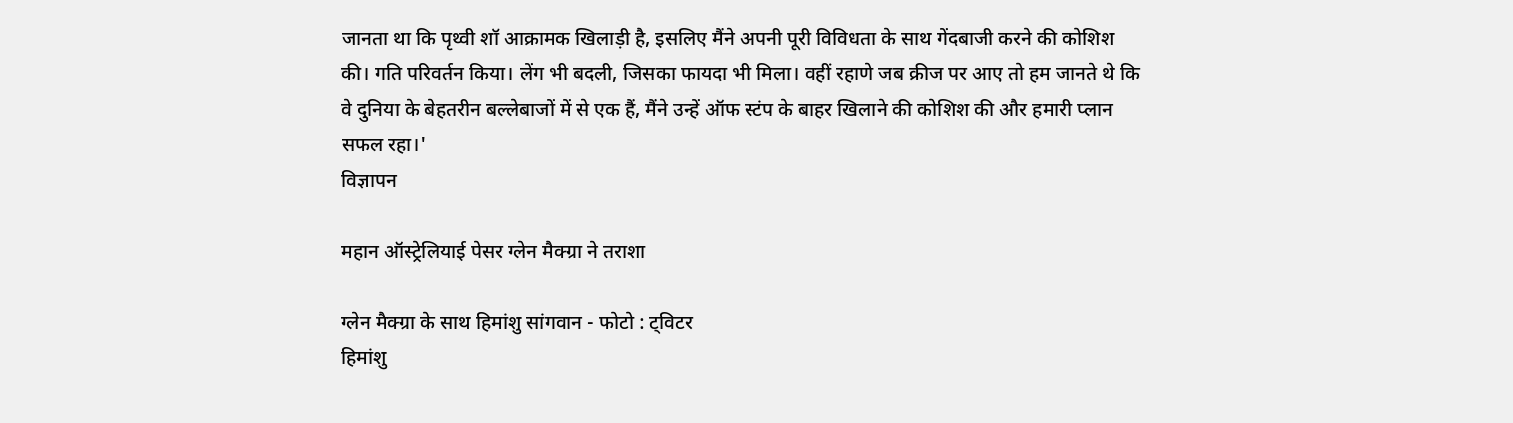जानता था कि पृथ्वी शॉ आक्रामक खिलाड़ी है, इसलिए मैंने अपनी पूरी विविधता के साथ गेंदबाजी करने की कोशिश की। गति परिवर्तन किया। लेंग भी बदली, जिसका फायदा भी मिला। वहीं रहाणे जब क्रीज पर आए तो हम जानते थे कि वे दुनिया के बेहतरीन बल्लेबाजों में से एक हैं, मैंने उन्हें ऑफ स्टंप के बाहर खिलाने की कोशिश की और हमारी प्लान सफल रहा।'
विज्ञापन

महान ऑस्ट्रेलियाई पेसर ग्लेन मैक्ग्रा ने तराशा

ग्लेन मैक्ग्रा के साथ हिमांशु सांगवान - फोटो : ट्विटर
हिमांशु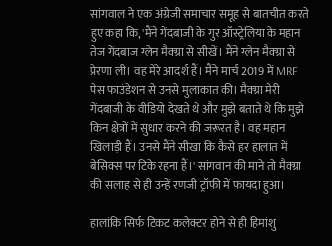सांगवाल ने एक अंग्रेजी समाचार समूह से बातचीत करते हुए कहा कि, 'मैंने गेंदबाजी के गुर ऑस्ट्रेलिया के महान तेज गेंदबाज ग्लेन मैक्ग्रा से सीखें। मैंने ग्लेन मैक्ग्रा से प्रेरणा ली। वह मेरे आदर्श हैं। मैंने मार्च 2019 में MRF पेस फाउंडेशन से उनसे मुलाकात की। मैक्ग्रा मेरी गेंदबाजी के वीडियो देखते थे और मुझे बताते थे कि मुझे किन क्षेत्रों में सुधार करने की जरूरत है। वह महान खिलाड़ी हैं। उनसे मैंने सीखा कि कैसे हर हालात में बेसिक्स पर टिके रहना हैं।' सांगवान की माने तो मैक्ग्रा की सलाह से ही उन्हें रणजी ट्रॉफी में फायदा हुआ।

हालांकि सिर्फ टिकट कलेक्टर होने से ही हिमांशु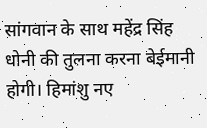सांगवान के साथ महेंद्र सिंह धोनी की तुलना करना बेईमानी होगी। हिमांशु नए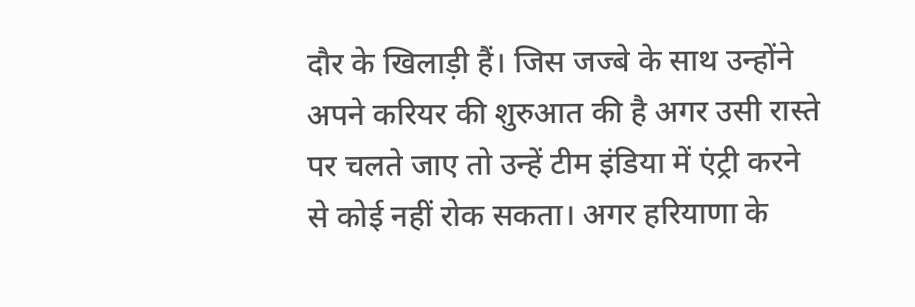दौर के खिलाड़ी हैं। जिस जज्बे के साथ उन्होंने अपने करियर की शुरुआत की है अगर उसी रास्ते पर चलते जाए तो उन्हें टीम इंडिया में एंट्री करने से कोई नहीं रोक सकता। अगर हरियाणा के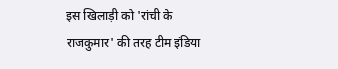इस खिलाड़ी को 'रांची के राजकुमार' की तरह टीम इंडिया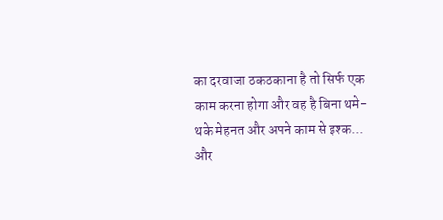का दरवाजा ठकठकाना है तो सिर्फ एक काम करना होगा और वह है बिना थमे-थके मेहनत और अपने काम से इश्क...
और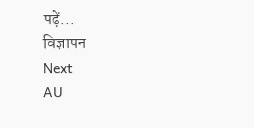पढ़ें...
विज्ञापन
Next
AU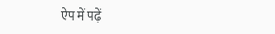ऐप में पढ़ें